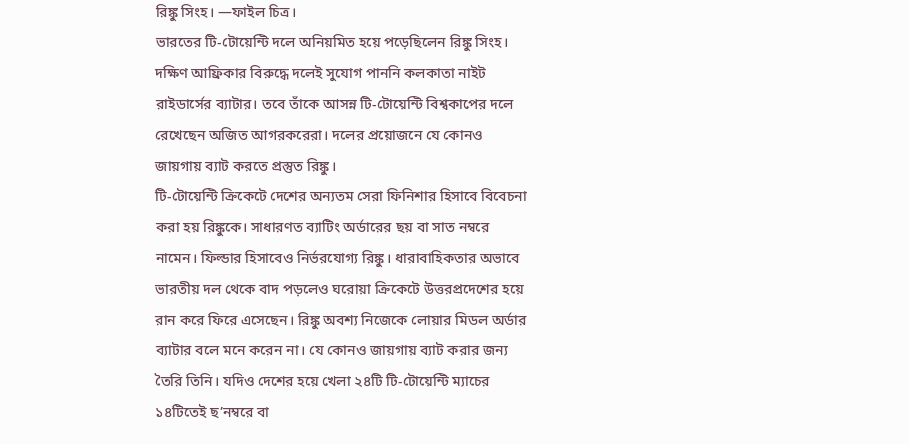রিঙ্কু সিংহ। —ফাইল চিত্র।
ভারতের টি-টোয়েন্টি দলে অনিয়মিত হয়ে পড়েছিলেন রিঙ্কু সিংহ। দক্ষিণ আফ্রিকার বিরুদ্ধে দলেই সুযোগ পাননি কলকাতা নাইট রাইডার্সের ব্যাটার। তবে তাঁকে আসন্ন টি-টোয়েন্টি বিশ্বকাপের দলে রেখেছেন অজিত আগরকরেরা। দলের প্রয়োজনে যে কোনও জায়গায় ব্যাট করতে প্রস্তুত রিঙ্কু।
টি-টোয়েন্টি ক্রিকেটে দেশের অন্যতম সেরা ফিনিশার হিসাবে বিবেচনা করা হয় রিঙ্কুকে। সাধারণত ব্যাটিং অর্ডারের ছয় বা সাত নম্বরে নামেন। ফিল্ডার হিসাবেও নির্ভরযোগ্য রিঙ্কু। ধারাবাহিকতার অভাবে ভারতীয় দল থেকে বাদ পড়লেও ঘরোয়া ক্রিকেটে উত্তরপ্রদেশের হয়ে রান করে ফিরে এসেছেন। রিঙ্কু অবশ্য নিজেকে লোয়ার মিডল অর্ডার ব্যাটার বলে মনে করেন না। যে কোনও জায়গায় ব্যাট করার জন্য তৈরি তিনি। যদিও দেশের হয়ে খেলা ২৪টি টি-টোয়েন্টি ম্যাচের ১৪টিতেই ছ’নম্বরে বা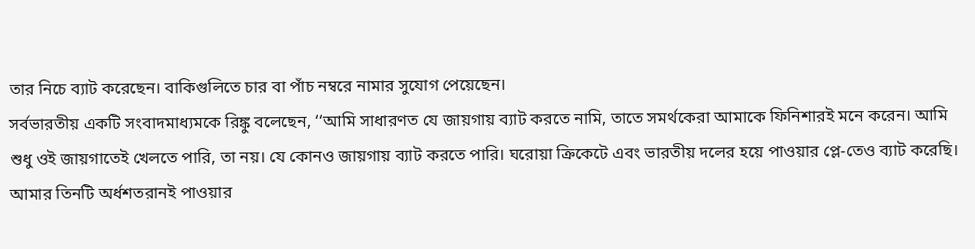তার নিচে ব্যাট করেছেন। বাকিগুলিতে চার বা পাঁচ নম্বরে নামার সুযোগ পেয়েছেন।
সর্বভারতীয় একটি সংবাদমাধ্যমকে রিঙ্কু বলেছেন, ‘‘আমি সাধারণত যে জায়গায় ব্যাট করতে নামি, তাতে সমর্থকেরা আমাকে ফিনিশারই মনে করেন। আমি শুধু ওই জায়গাতেই খেলতে পারি, তা নয়। যে কোনও জায়গায় ব্যাট করতে পারি। ঘরোয়া ক্রিকেটে এবং ভারতীয় দলের হয়ে পাওয়ার প্লে-তেও ব্যাট করেছি। আমার তিনটি অর্ধশতরানই পাওয়ার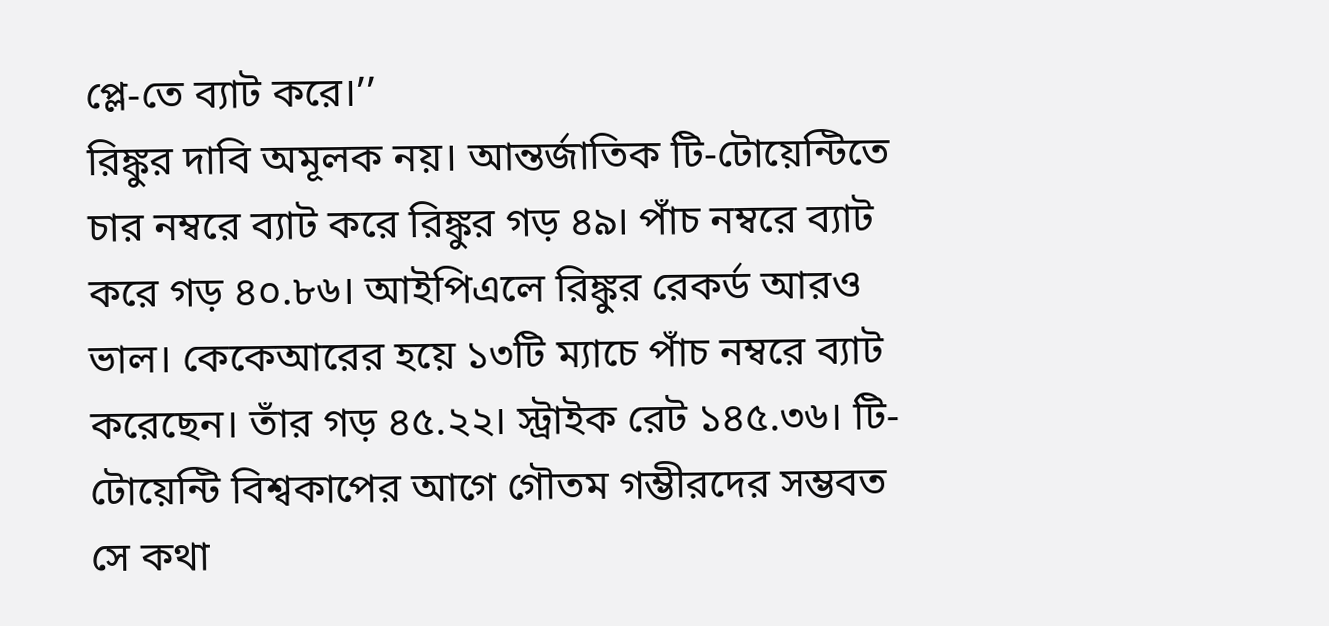প্লে-তে ব্যাট করে।’’
রিঙ্কুর দাবি অমূলক নয়। আন্তর্জাতিক টি-টোয়েন্টিতে চার নম্বরে ব্যাট করে রিঙ্কুর গড় ৪৯। পাঁচ নম্বরে ব্যাট করে গড় ৪০.৮৬। আইপিএলে রিঙ্কুর রেকর্ড আরও ভাল। কেকেআরের হয়ে ১৩টি ম্যাচে পাঁচ নম্বরে ব্যাট করেছেন। তাঁর গড় ৪৫.২২। স্ট্রাইক রেট ১৪৫.৩৬। টি-টোয়েন্টি বিশ্বকাপের আগে গৌতম গম্ভীরদের সম্ভবত সে কথা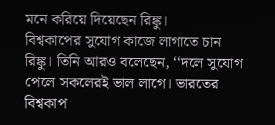মনে করিয়ে দিয়েছেন রিঙ্কু।
বিশ্বকাপের সুযোগ কাজে লাগাতে চান রিঙ্কু। তিনি আরও বলেছেন, ‘‘দলে সুযোগ পেলে সকলেরই ভাল লাগে। ভারতের বিশ্বকাপ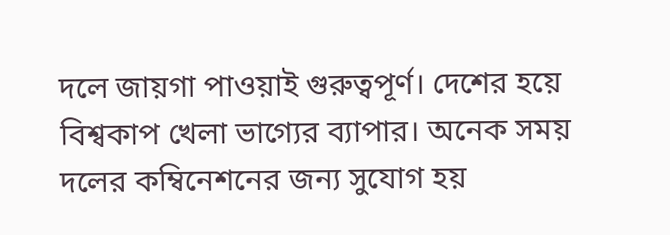দলে জায়গা পাওয়াই গুরুত্বপূর্ণ। দেশের হয়ে বিশ্বকাপ খেলা ভাগ্যের ব্যাপার। অনেক সময় দলের কম্বিনেশনের জন্য সুযোগ হয়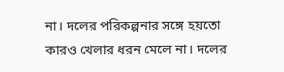না। দলের পরিকল্পনার সঙ্গে হয়তো কারও খেলার ধরন মেলে না। দলের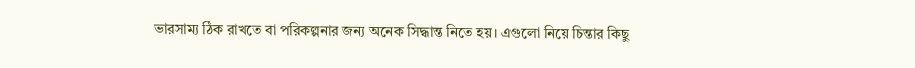ভারসাম্য ঠিক রাখতে বা পরিকল্পনার জন্য অনেক সিদ্ধান্ত নিতে হয়। এগুলো নিয়ে চিন্তার কিছু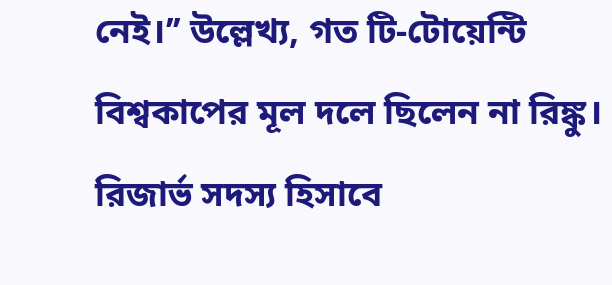নেই।’’ উল্লেখ্য, গত টি-টোয়েন্টি বিশ্বকাপের মূল দলে ছিলেন না রিঙ্কু। রিজার্ভ সদস্য হিসাবে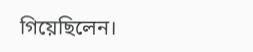গিয়েছিলেন।